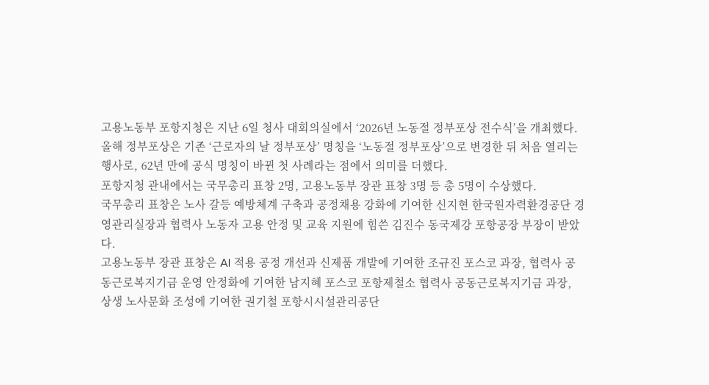고용노동부 포항지청은 지난 6일 청사 대회의실에서 ‘2026년 노동절 정부포상 전수식’을 개최했다.
올해 정부포상은 기존 ‘근로자의 날 정부포상’ 명칭을 ‘노동절 정부포상’으로 변경한 뒤 처음 열리는 행사로, 62년 만에 공식 명칭이 바뀐 첫 사례라는 점에서 의미를 더했다.
포항지청 관내에서는 국무총리 표창 2명, 고용노동부 장관 표창 3명 등 총 5명이 수상했다.
국무총리 표창은 노사 갈등 예방체계 구축과 공정채용 강화에 기여한 신지현 한국원자력환경공단 경영관리실장과 협력사 노동자 고용 안정 및 교육 지원에 힘쓴 김진수 동국제강 포항공장 부장이 받았다.
고용노동부 장관 표창은 AI 적용 공정 개선과 신제품 개발에 기여한 조규진 포스코 과장, 협력사 공동근로복지기금 운영 안정화에 기여한 남지혜 포스코 포항제철소 협력사 공동근로복지기금 과장, 상생 노사문화 조성에 기여한 권기철 포항시시설관리공단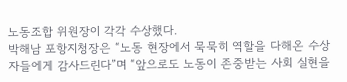노동조합 위원장이 각각 수상했다.
박해남 포항지청장은 “노동 현장에서 묵묵히 역할을 다해온 수상자들에게 감사드린다”며 “앞으로도 노동이 존중받는 사회 실현을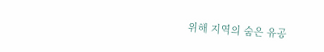위해 지역의 숨은 유공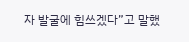자 발굴에 힘쓰겠다”고 말했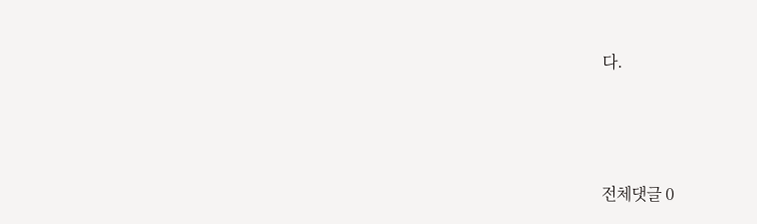다.




전체댓글 0